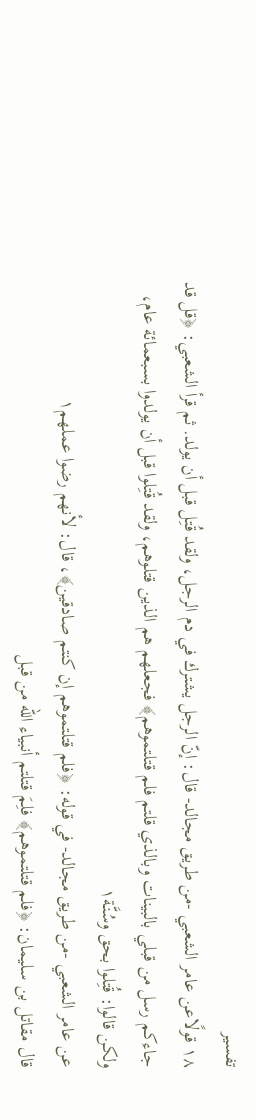تفسير
١٨ قولًاعن عامر الشعبي -من طريق مجالد- قال: إنّ الرجل يشترك في دم الرجل، ولقد قُتِل قبل أن يولد. ثم قرأ الشعبي: ﴿قل قد جاءكم رسل من قبلي بالبينات وبالذي قلتم فلم قتلتموهم﴾ فجعلهم هم الذين قتلوهم، ولقد قُتِلوا قبل أن يولدوا بسبعمائة عام، ولكن قالوا: قُتِلوا بحق وسُنَّة١
عن عامر الشعبي -من طريق مجالد- في قوله: ﴿فلم قتلتموهم إن كنتم صادقين﴾، قال: لأنهم رضوا عملهم١
قال مقاتل بن سليمان: ﴿فلم قتلتموهم﴾ فلِمَ قتلتم أنبياء الله من قبل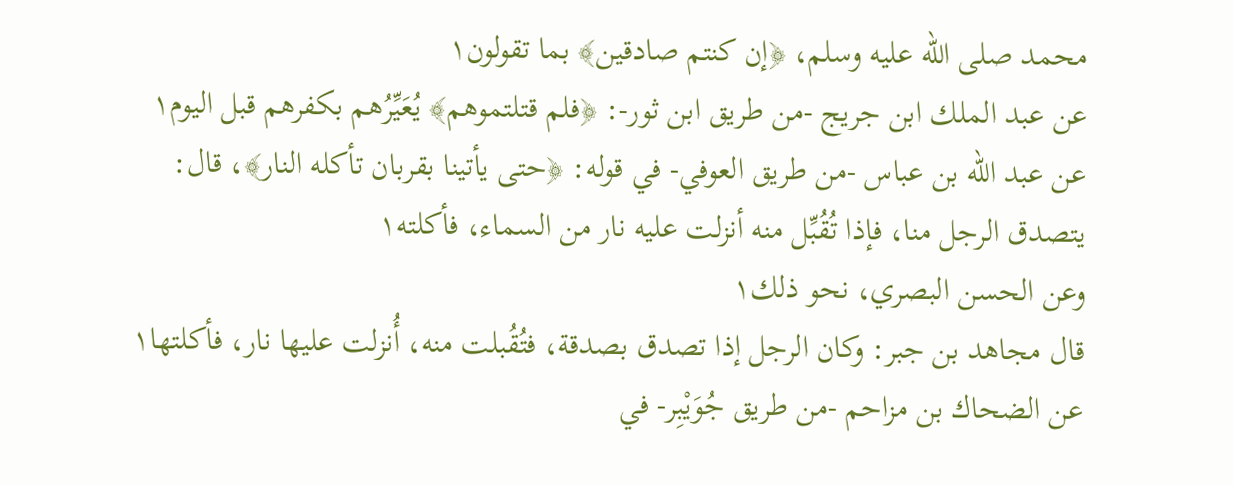محمد صلى الله عليه وسلم، ﴿إن كنتم صادقين﴾ بما تقولون١
عن عبد الملك ابن جريج -من طريق ابن ثور-: ﴿فلم قتلتموهم﴾ يُعَيِّرُهم بكفرهم قبل اليوم١
عن عبد الله بن عباس -من طريق العوفي- في قوله: ﴿حتى يأتينا بقربان تأكله النار﴾، قال: يتصدق الرجل منا، فإذا تُقُبِّل منه أنزلت عليه نار من السماء، فأكلته١
وعن الحسن البصري، نحو ذلك١
قال مجاهد بن جبر: وكان الرجل إذا تصدق بصدقة، فتُقُبلت منه، أُنزلت عليها نار، فأكلتها١
عن الضحاك بن مزاحم -من طريق جُوَيْبِر- في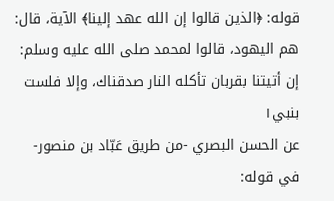قوله: ﴿الذين قالوا إن الله عهد إلينا﴾ الآية، قال: هم اليهود، قالوا لمحمد صلى الله عليه وسلم: إن أتيتنا بقربان تأكله النار صدقناك، وإلا فلست بنبي١
عن الحسن البصري -من طريق عَبّاد بن منصور- في قوله: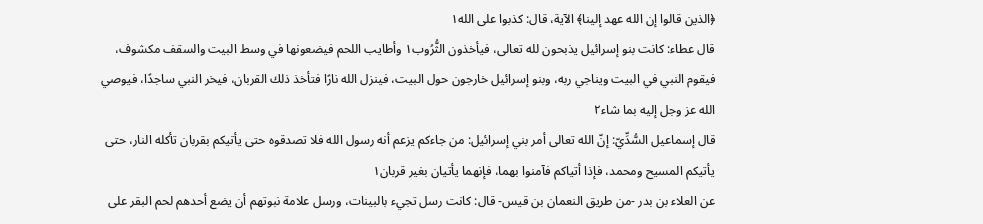﴿الذين قالوا إن الله عهد إلينا﴾ الآية، قال: كذبوا على الله١
قال عطاء: كانت بنو إسرائيل يذبحون لله تعالى، فيأخذون الثُّرُوب١ وأطايب اللحم فيضعونها في وسط البيت والسقف مكشوف، فيقوم النبي في البيت ويناجي ربه، وبنو إسرائيل خارجون حول البيت، فينزل الله نارًا فتأخذ ذلك القربان، فيخر النبي ساجدًا، فيوصي الله عز وجل إليه بما شاء٢
قال إسماعيل السُّدِّيّ: إنّ الله تعالى أمر بني إسرائيل: من جاءكم يزعم أنه رسول الله فلا تصدقوه حتى يأتيكم بقربان تأكله النار، حتى يأتيكم المسيح ومحمد، فإذا أتياكم فآمنوا بهما، فإنهما يأتيان بغير قربان١
عن العلاء بن بدر -من طريق النعمان بن قيس- قال: كانت رسل تجيء بالبينات، ورسل علامة نبوتهم أن يضع أحدهم لحم البقر على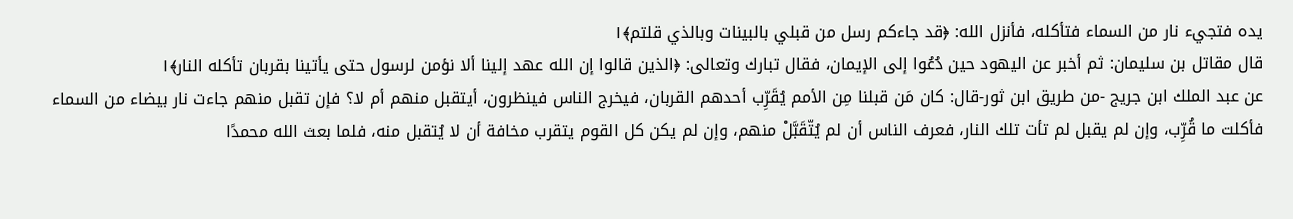يده فتجيء نار من السماء فتأكله، فأنزل الله: ﴿قد جاءكم رسل من قبلي بالبينات وبالذي قلتم﴾١
قال مقاتل بن سليمان: ثم أخبر عن اليهود حين دُعُوا إلى الإيمان، فقال تبارك وتعالى: ﴿الذين قالوا إن الله عهد إلينا ألا نؤمن لرسول حتى يأتينا بقربان تأكله النار﴾١
عن عبد الملك ابن جريج -من طريق ابن ثور-قال: كان مَن قبلنا مِن الأمم يُقَرِّب أحدهم القربان، فيخرج الناس فينظرون، أيتقبل منهم أم لا؟ فإن تقبل منهم جاءت نار بيضاء من السماء فأكلت ما قُرِّب، وإن لم يقبل لم تأت تلك النار، فعرف الناس أن لم يُتّقَبَّلْ منهم، وإن لم يكن كل القوم يتقرب مخافة أن لا يُتقبل منه، فلما بعث الله محمدًا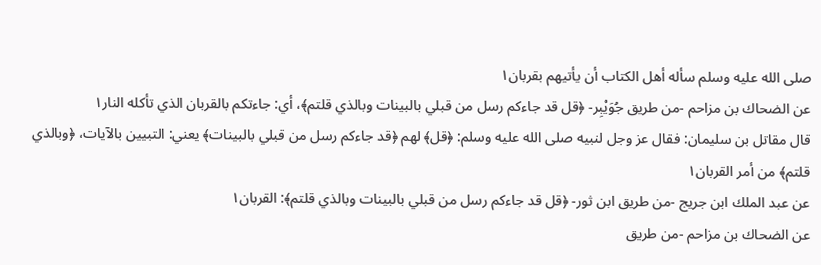صلى الله عليه وسلم سأله أهل الكتاب أن يأتيهم بقربان١
عن الضحاك بن مزاحم -من طريق جُوَيْبِر- ﴿قل قد جاءكم رسل من قبلي بالبينات وبالذي قلتم﴾، أي: جاءتكم بالقربان الذي تأكله النار١
قال مقاتل بن سليمان: فقال عز وجل لنبيه صلى الله عليه وسلم: ﴿قل﴾ لهم ﴿قد جاءكم رسل من قبلي بالبينات﴾ يعني: التبيين بالآيات، ﴿وبالذي قلتم﴾ من أمر القربان١
عن عبد الملك ابن جريج -من طريق ابن ثور- ﴿قل قد جاءكم رسل من قبلي بالبينات وبالذي قلتم﴾: القربان١
عن الضحاك بن مزاحم -من طريق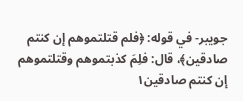جويبر- في قوله: ﴿فلم قتلتموهم إن كنتم صادقين﴾، قال: فلِمَ كذبتموهم وقتلتموهم إن كنتم صادقين١